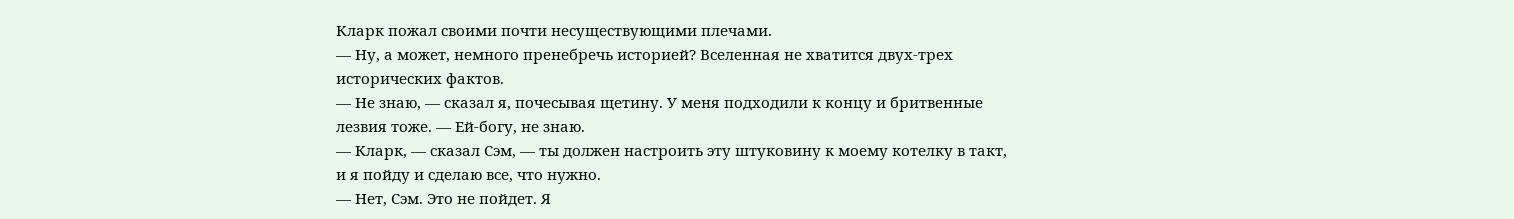Кларк пожал своими почти несуществующими плечами.
— Ну, а может, немного пренебречь историей? Вселенная не хватится двух-трех исторических фактов.
— Не знаю, — сказал я, почесывая щетину. У меня подходили к концу и бритвенные лезвия тоже. — Ей-богу, не знаю.
— Кларк, — сказал Сэм, — ты должен настроить эту штуковину к моему котелку в такт, и я пойду и сделаю все, что нужно.
— Нет, Сэм. Это не пойдет. Я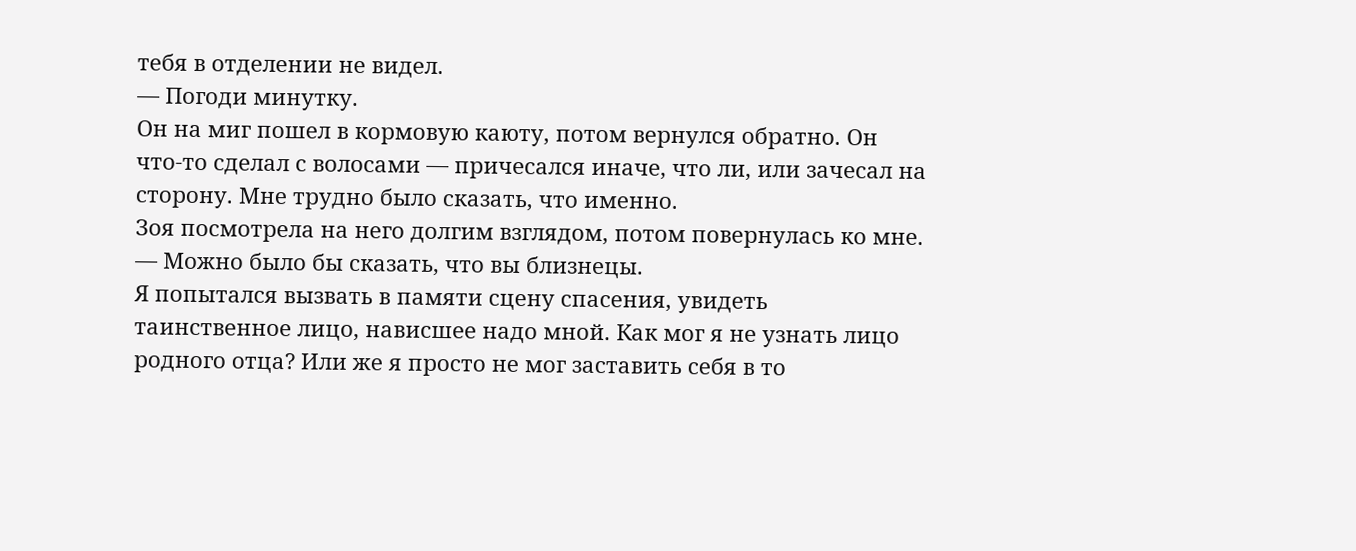тебя в отделении не видел.
— Погоди минутку.
Он на миг пошел в кормовую каюту, потом вернулся обратно. Он что-то сделал с волосами — причесался иначе, что ли, или зачесал на сторону. Мне трудно было сказать, что именно.
Зоя посмотрела на него долгим взглядом, потом повернулась ко мне.
— Можно было бы сказать, что вы близнецы.
Я попытался вызвать в памяти сцену спасения, увидеть таинственное лицо, нависшее надо мной. Как мог я не узнать лицо родного отца? Или же я просто не мог заставить себя в то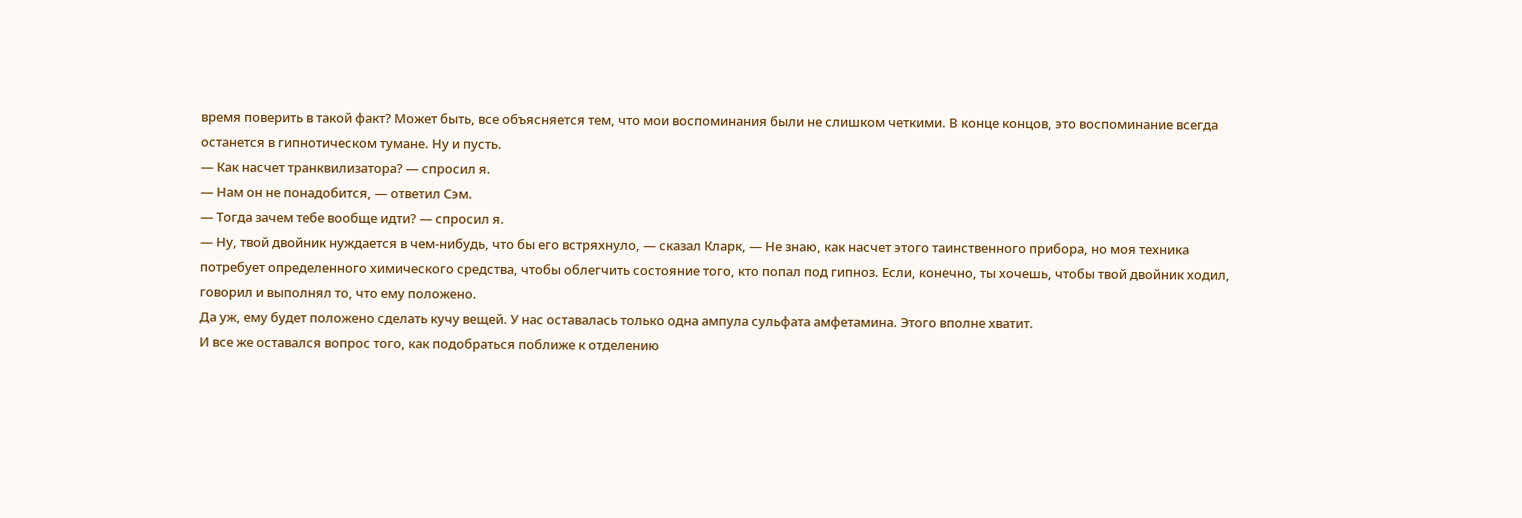время поверить в такой факт? Может быть, все объясняется тем, что мои воспоминания были не слишком четкими. В конце концов, это воспоминание всегда останется в гипнотическом тумане. Ну и пусть.
— Как насчет транквилизатора? — спросил я.
— Нам он не понадобится, — ответил Сэм.
— Тогда зачем тебе вообще идти? — спросил я.
— Ну, твой двойник нуждается в чем-нибудь, что бы его встряхнуло, — сказал Кларк, — Не знаю, как насчет этого таинственного прибора, но моя техника потребует определенного химического средства, чтобы облегчить состояние того, кто попал под гипноз. Если, конечно, ты хочешь, чтобы твой двойник ходил, говорил и выполнял то, что ему положено.
Да уж, ему будет положено сделать кучу вещей. У нас оставалась только одна ампула сульфата амфетамина. Этого вполне хватит.
И все же оставался вопрос того, как подобраться поближе к отделению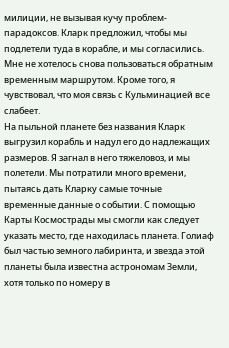милиции, не вызывая кучу проблем-парадоксов. Кларк предложил, чтобы мы подлетели туда в корабле, и мы согласились. Мне не хотелось снова пользоваться обратным временным маршрутом. Кроме того, я чувствовал, что моя связь с Кульминацией все слабеет.
На пыльной планете без названия Кларк выгрузил корабль и надул его до надлежащих размеров. Я загнал в него тяжеловоз, и мы полетели. Мы потратили много времени, пытаясь дать Кларку самые точные временные данные о событии. С помощью Карты Космострады мы смогли как следует указать место, где находилась планета. Голиаф был частью земного лабиринта, и звезда этой планеты была известна астрономам Земли, хотя только по номеру в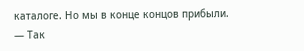каталоге. Но мы в конце концов прибыли.
— Так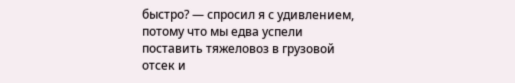быстро? — спросил я с удивлением, потому что мы едва успели поставить тяжеловоз в грузовой отсек и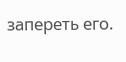запереть его.